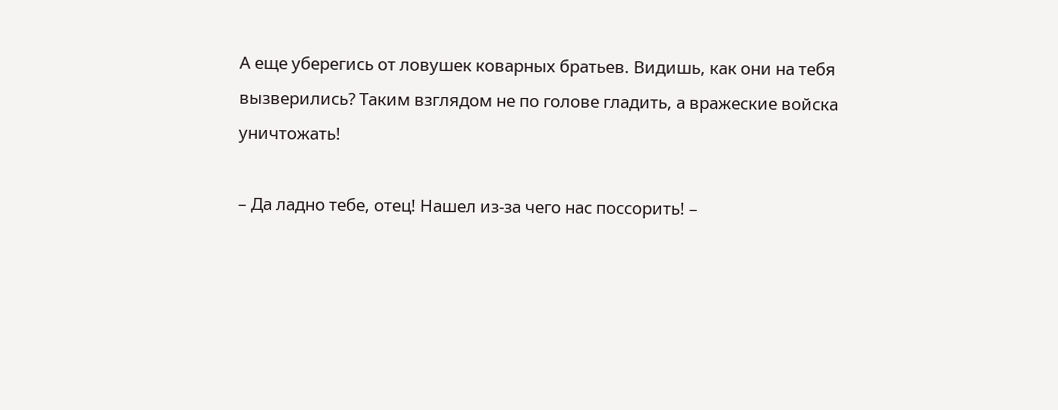А еще уберегись от ловушек коварных братьев. Видишь, как они на тебя вызверились? Таким взглядом не по голове гладить, а вражеские войска уничтожать!

– Да ладно тебе, отец! Нашел из-за чего нас поссорить! –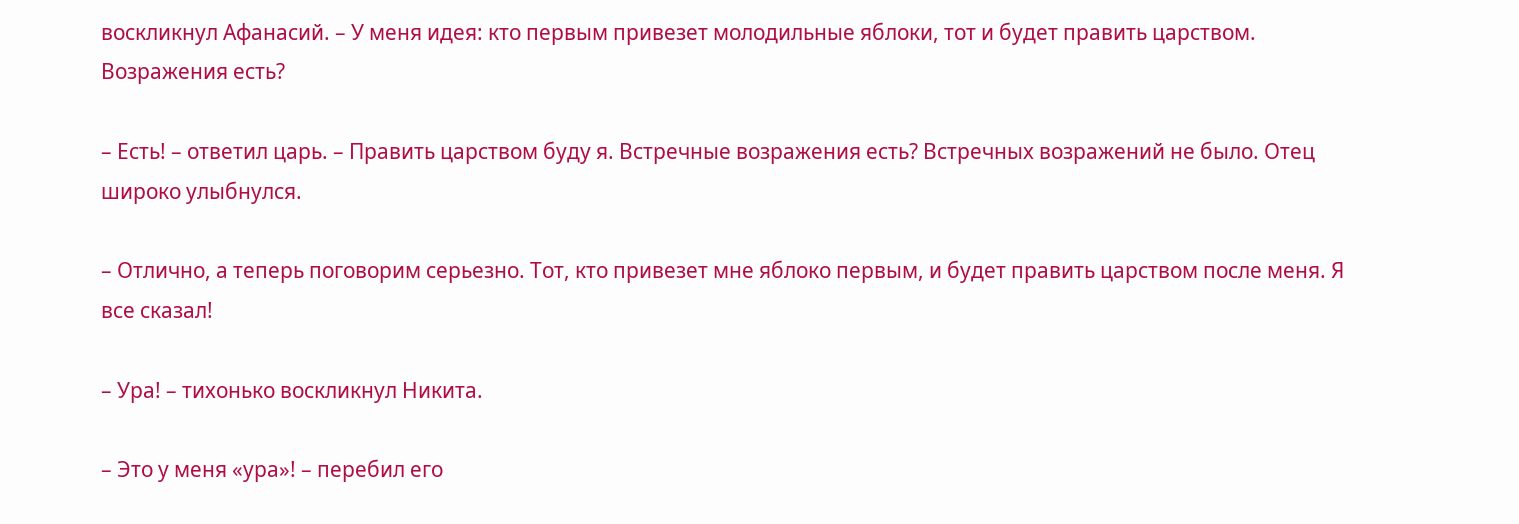воскликнул Афанасий. – У меня идея: кто первым привезет молодильные яблоки, тот и будет править царством. Возражения есть?

– Есть! – ответил царь. – Править царством буду я. Встречные возражения есть? Встречных возражений не было. Отец широко улыбнулся.

– Отлично, а теперь поговорим серьезно. Тот, кто привезет мне яблоко первым, и будет править царством после меня. Я все сказал!

– Ура! – тихонько воскликнул Никита.

– Это у меня «ура»! – перебил его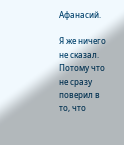Афанасий.

Я же ничего не сказал. Потому что не сразу поверил в то, что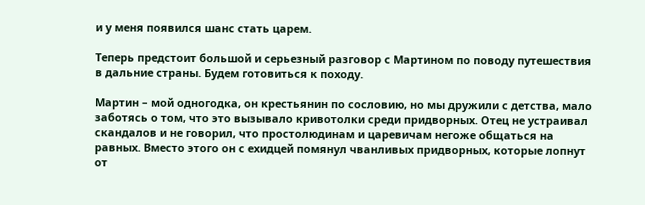и у меня появился шанс стать царем.

Теперь предстоит большой и серьезный разговор с Мартином по поводу путешествия в дальние страны. Будем готовиться к походу.

Мартин – мой одногодка, он крестьянин по сословию, но мы дружили с детства, мало заботясь о том, что это вызывало кривотолки среди придворных. Отец не устраивал скандалов и не говорил, что простолюдинам и царевичам негоже общаться на равных. Вместо этого он с ехидцей помянул чванливых придворных, которые лопнут от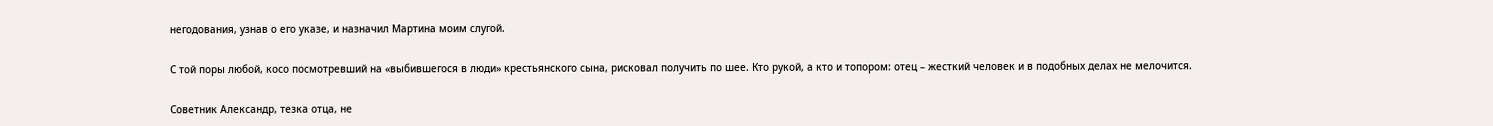негодования, узнав о его указе, и назначил Мартина моим слугой.

С той поры любой, косо посмотревший на «выбившегося в люди» крестьянского сына, рисковал получить по шее. Кто рукой, а кто и топором: отец – жесткий человек и в подобных делах не мелочится.

Советник Александр, тезка отца, не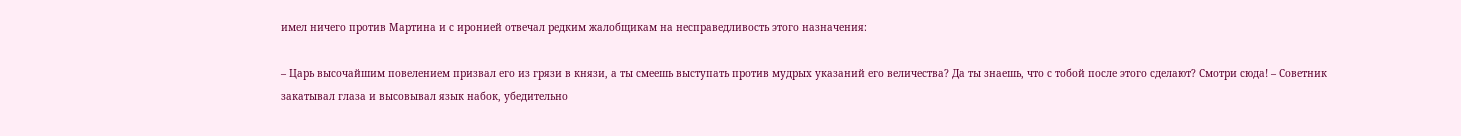имел ничего против Мартина и с иронией отвечал редким жалобщикам на несправедливость этого назначения:

– Царь высочайшим повелением призвал его из грязи в князи, а ты смеешь выступать против мудрых указаний его величества? Да ты знаешь, что с тобой после этого сделают? Смотри сюда! – Советник закатывал глаза и высовывал язык набок, убедительно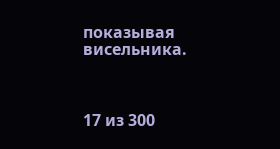показывая висельника.



17 из 300